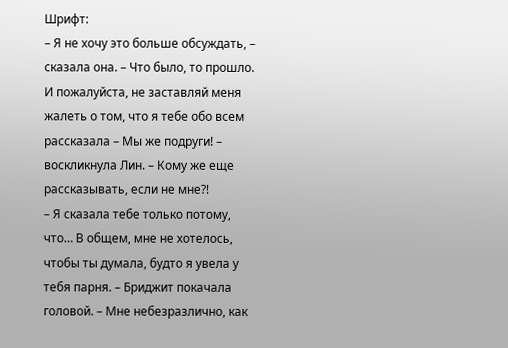Шрифт:
– Я не хочу это больше обсуждать, – сказала она. – Что было, то прошло. И пожалуйста, не заставляй меня жалеть о том, что я тебе обо всем рассказала – Мы же подруги! – воскликнула Лин. – Кому же еще рассказывать, если не мне?!
– Я сказала тебе только потому, что… В общем, мне не хотелось, чтобы ты думала, будто я увела у тебя парня. – Бриджит покачала головой. – Мне небезразлично, как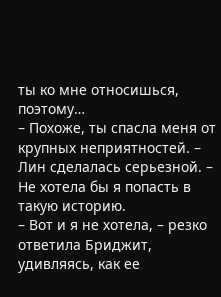ты ко мне относишься, поэтому…
– Похоже, ты спасла меня от крупных неприятностей. – Лин сделалась серьезной. – Не хотела бы я попасть в такую историю.
– Вот и я не хотела, – резко ответила Бриджит, удивляясь, как ее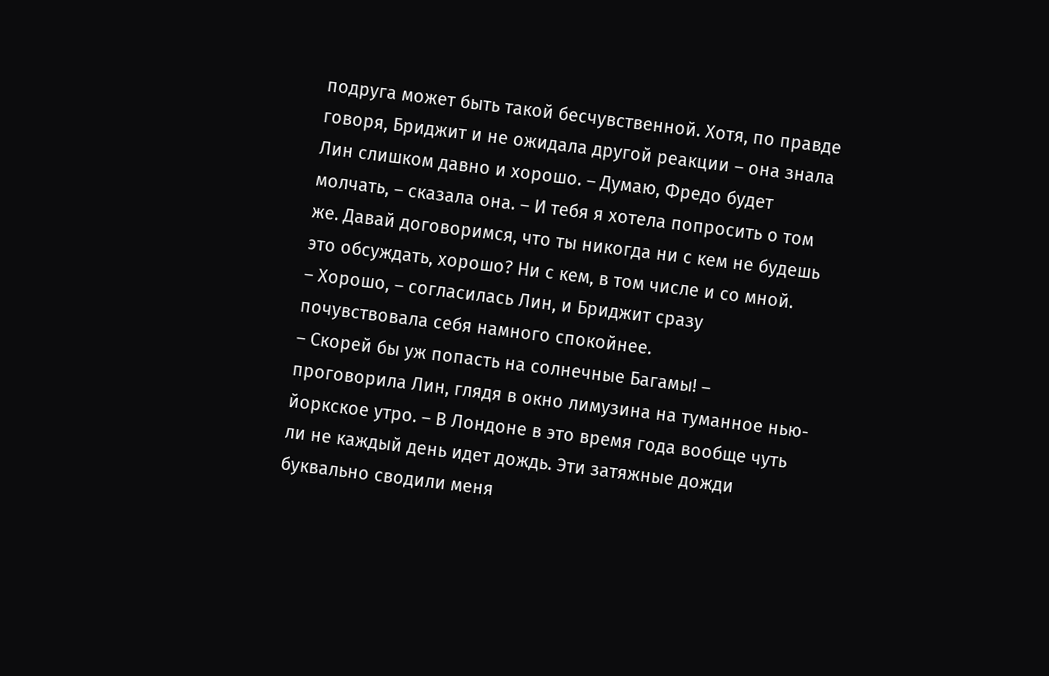подруга может быть такой бесчувственной. Хотя, по правде говоря, Бриджит и не ожидала другой реакции – она знала Лин слишком давно и хорошо. – Думаю, Фредо будет молчать, – сказала она. – И тебя я хотела попросить о том же. Давай договоримся, что ты никогда ни с кем не будешь это обсуждать, хорошо? Ни с кем, в том числе и со мной.
– Хорошо, – согласилась Лин, и Бриджит сразу почувствовала себя намного спокойнее.
– Скорей бы уж попасть на солнечные Багамы! – проговорила Лин, глядя в окно лимузина на туманное нью-йоркское утро. – В Лондоне в это время года вообще чуть ли не каждый день идет дождь. Эти затяжные дожди буквально сводили меня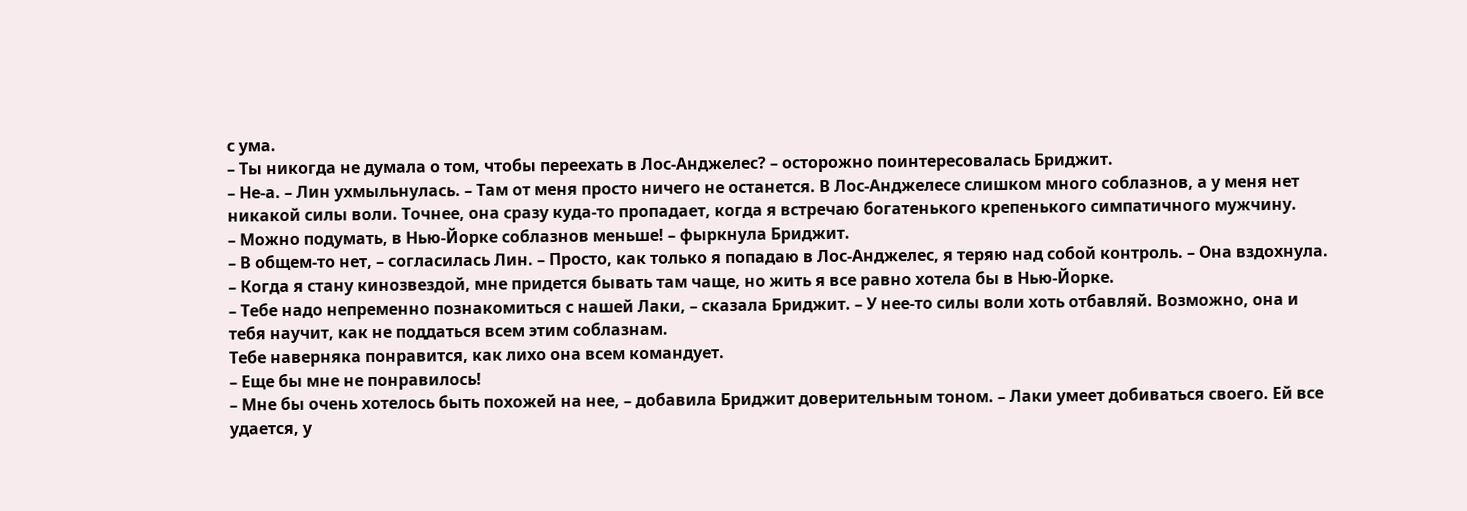с ума.
– Ты никогда не думала о том, чтобы переехать в Лос-Анджелес? – осторожно поинтересовалась Бриджит.
– Не-а. – Лин ухмыльнулась. – Там от меня просто ничего не останется. В Лос-Анджелесе слишком много соблазнов, а у меня нет никакой силы воли. Точнее, она сразу куда-то пропадает, когда я встречаю богатенького крепенького симпатичного мужчину.
– Можно подумать, в Нью-Йорке соблазнов меньше! – фыркнула Бриджит.
– В общем-то нет, – согласилась Лин. – Просто, как только я попадаю в Лос-Анджелес, я теряю над собой контроль. – Она вздохнула. – Когда я стану кинозвездой, мне придется бывать там чаще, но жить я все равно хотела бы в Нью-Йорке.
– Тебе надо непременно познакомиться с нашей Лаки, – сказала Бриджит. – У нее-то силы воли хоть отбавляй. Возможно, она и тебя научит, как не поддаться всем этим соблазнам.
Тебе наверняка понравится, как лихо она всем командует.
– Еще бы мне не понравилось!
– Мне бы очень хотелось быть похожей на нее, – добавила Бриджит доверительным тоном. – Лаки умеет добиваться своего. Ей все удается, у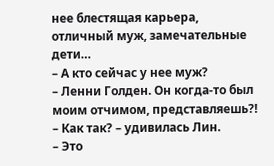нее блестящая карьера, отличный муж, замечательные дети…
– А кто сейчас у нее муж?
– Ленни Голден. Он когда-то был моим отчимом, представляешь?!
– Как так? – удивилась Лин.
– Это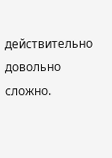действительно довольно сложно.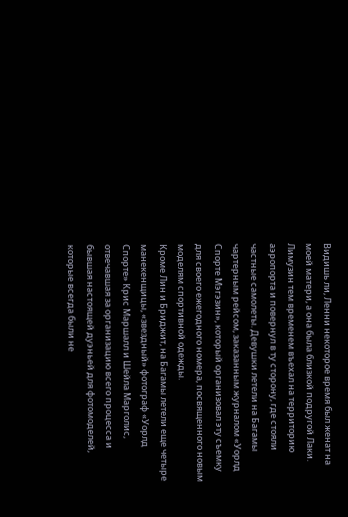Видишь ли, Ленни некоторое время был женат на моей матери, а она была близкой подругой Лаки.
Лимузин тем временем въехал на территорию аэропорта и повернул в ту сторону, где стояли частные самолеты. Девушки летели на Багамы чартерным рейсом, заказанным журналом «Уорлд Спорте Мэгэзин», который организовал эту съемку для своего ежегодного номера, посвященного новым моделям спортивной одежды.
Кроме Лин и Бриджит, на Багамы летели еще четыре манекенщицы, «звездный» фотограф «Уорлд Спорте» Крис Маршалл и Шейла Марголис, отвечавшая за организацию всего процесса и бывшая настоящей дуэньей для фотомоделей, которые всегда были не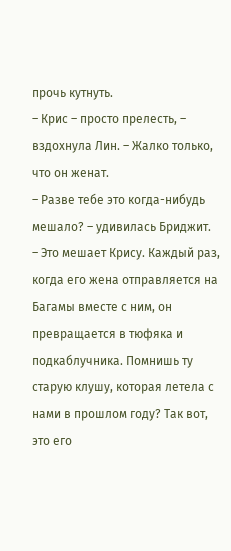прочь кутнуть.
– Крис – просто прелесть, – вздохнула Лин. – Жалко только, что он женат.
– Разве тебе это когда-нибудь мешало? – удивилась Бриджит.
– Это мешает Крису. Каждый раз, когда его жена отправляется на Багамы вместе с ним, он превращается в тюфяка и подкаблучника. Помнишь ту старую клушу, которая летела с нами в прошлом году? Так вот, это его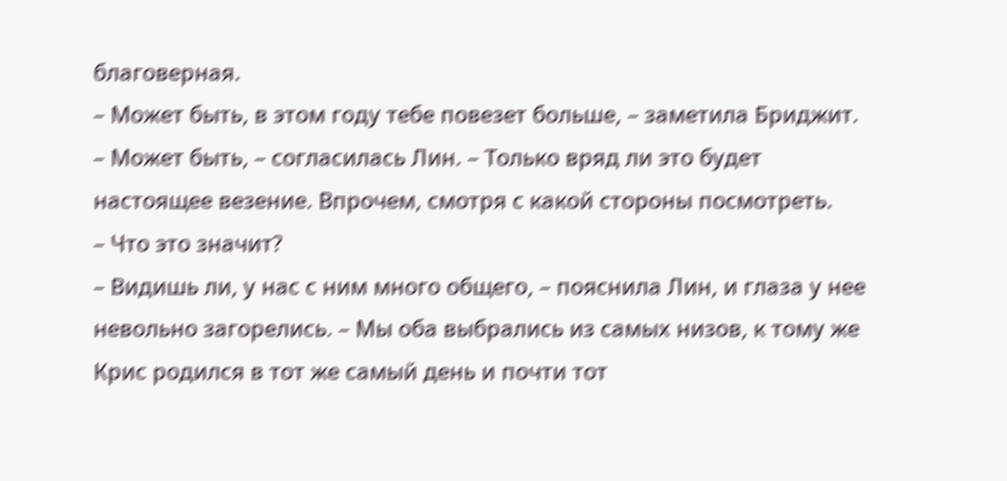благоверная.
– Может быть, в этом году тебе повезет больше, – заметила Бриджит.
– Может быть, – согласилась Лин. – Только вряд ли это будет настоящее везение. Впрочем, смотря с какой стороны посмотреть.
– Что это значит?
– Видишь ли, у нас с ним много общего, – пояснила Лин, и глаза у нее невольно загорелись. – Мы оба выбрались из самых низов, к тому же Крис родился в тот же самый день и почти тот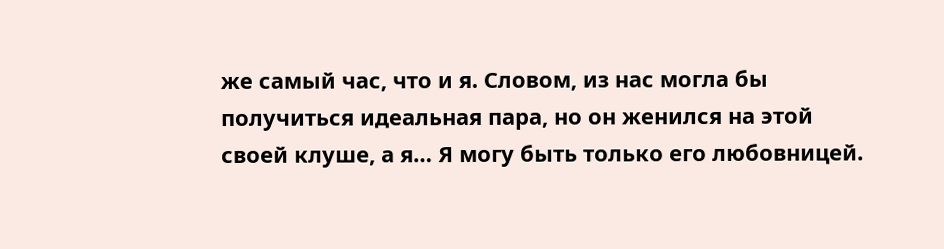же самый час, что и я. Словом, из нас могла бы получиться идеальная пара, но он женился на этой своей клуше, а я… Я могу быть только его любовницей.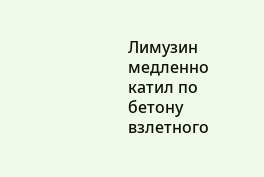Лимузин медленно катил по бетону взлетного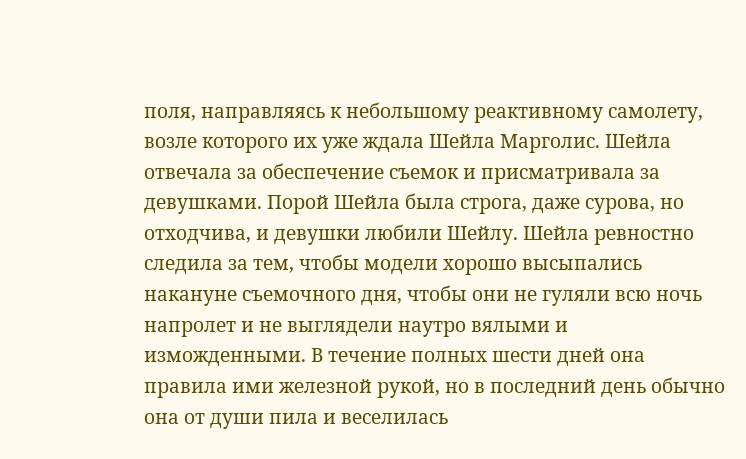поля, направляясь к небольшому реактивному самолету, возле которого их уже ждала Шейла Марголис. Шейла отвечала за обеспечение съемок и присматривала за девушками. Порой Шейла была строга, даже сурова, но отходчива, и девушки любили Шейлу. Шейла ревностно следила за тем, чтобы модели хорошо высыпались накануне съемочного дня, чтобы они не гуляли всю ночь напролет и не выглядели наутро вялыми и изможденными. В течение полных шести дней она правила ими железной рукой, но в последний день обычно она от души пила и веселилась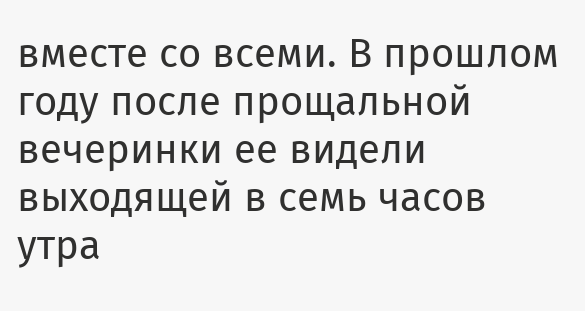вместе со всеми. В прошлом году после прощальной вечеринки ее видели выходящей в семь часов утра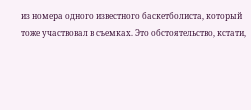из номера одного известного баскетболиста, который тоже участвовал в съемках. Это обстоятельство, кстати,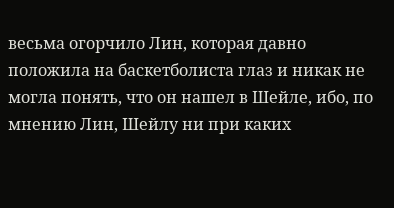весьма огорчило Лин, которая давно положила на баскетболиста глаз и никак не могла понять, что он нашел в Шейле, ибо, по мнению Лин, Шейлу ни при каких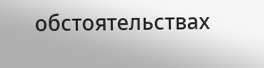обстоятельствах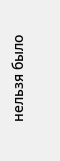нельзя было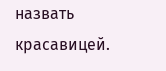назвать красавицей.